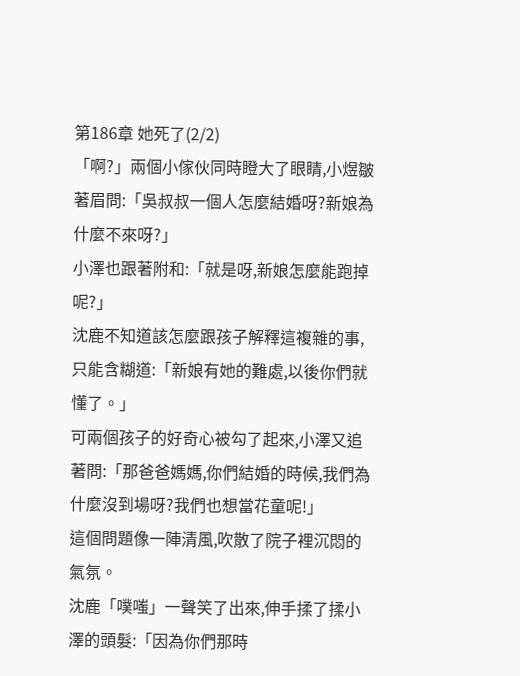第186章 她死了(2/2)
「啊?」兩個小傢伙同時瞪大了眼睛,小煜皺著眉問:「吳叔叔一個人怎麼結婚呀?新娘為什麼不來呀?」
小澤也跟著附和:「就是呀,新娘怎麼能跑掉呢?」
沈鹿不知道該怎麼跟孩子解釋這複雜的事,只能含糊道:「新娘有她的難處,以後你們就懂了。」
可兩個孩子的好奇心被勾了起來,小澤又追著問:「那爸爸媽媽,你們結婚的時候,我們為什麼沒到場呀?我們也想當花童呢!」
這個問題像一陣清風,吹散了院子裡沉悶的氣氛。
沈鹿「噗嗤」一聲笑了出來,伸手揉了揉小澤的頭髮:「因為你們那時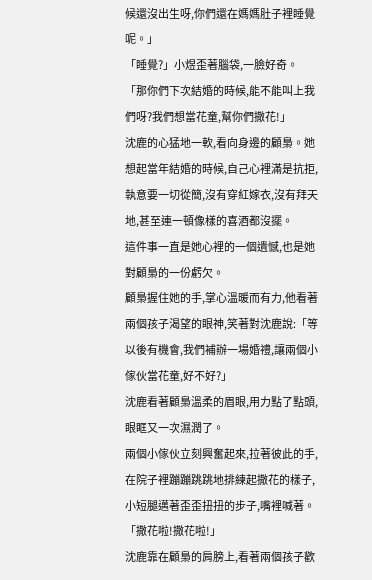候還沒出生呀,你們還在媽媽肚子裡睡覺呢。」
「睡覺?」小煜歪著腦袋,一臉好奇。
「那你們下次結婚的時候,能不能叫上我們呀?我們想當花童,幫你們撒花!」
沈鹿的心猛地一軟,看向身邊的顧梟。她想起當年結婚的時候,自己心裡滿是抗拒,執意要一切從簡,沒有穿紅嫁衣,沒有拜天地,甚至連一頓像樣的喜酒都沒擺。
這件事一直是她心裡的一個遺憾,也是她對顧梟的一份虧欠。
顧梟握住她的手,掌心溫暖而有力,他看著兩個孩子渴望的眼神,笑著對沈鹿說:「等以後有機會,我們補辦一場婚禮,讓兩個小傢伙當花童,好不好?」
沈鹿看著顧梟溫柔的眉眼,用力點了點頭,眼眶又一次濕潤了。
兩個小傢伙立刻興奮起來,拉著彼此的手,在院子裡蹦蹦跳跳地排練起撒花的樣子,小短腿邁著歪歪扭扭的步子,嘴裡喊著。
「撒花啦!撒花啦!」
沈鹿靠在顧梟的肩膀上,看著兩個孩子歡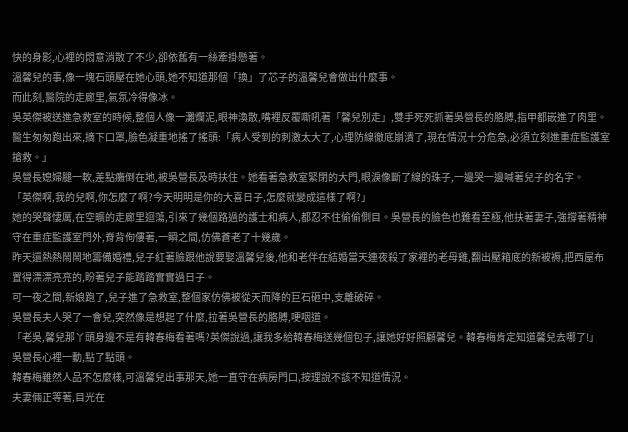快的身影,心裡的悶意消散了不少,卻依舊有一絲牽掛懸著。
溫馨兒的事,像一塊石頭壓在她心頭,她不知道那個「換」了芯子的溫馨兒會做出什麼事。
而此刻,醫院的走廊里,氣氛冷得像冰。
吳英傑被送進急救室的時候,整個人像一灘爛泥,眼神渙散,嘴裡反覆嘶吼著「馨兒別走」,雙手死死抓著吳營長的胳膊,指甲都嵌進了肉里。
醫生匆匆跑出來,摘下口罩,臉色凝重地搖了搖頭:「病人受到的刺激太大了,心理防線徹底崩潰了,現在情況十分危急,必須立刻進重症監護室搶救。」
吳營長媳婦腿一軟,差點癱倒在地,被吳營長及時扶住。她看著急救室緊閉的大門,眼淚像斷了線的珠子,一邊哭一邊喊著兒子的名字。
「英傑啊,我的兒啊,你怎麼了啊?今天明明是你的大喜日子,怎麼就變成這樣了啊?」
她的哭聲悽厲,在空曠的走廊里迴蕩,引來了幾個路過的護士和病人,都忍不住偷偷側目。吳營長的臉色也難看至極,他扶著妻子,強撐著精神守在重症監護室門外,脊背佝僂著,一瞬之間,仿佛蒼老了十幾歲。
昨天還熱熱鬧鬧地籌備婚禮,兒子紅著臉跟他說要娶溫馨兒後,他和老伴在結婚當天連夜殺了家裡的老母雞,翻出壓箱底的新被褥,把西屋布置得漂漂亮亮的,盼著兒子能踏踏實實過日子。
可一夜之間,新娘跑了,兒子進了急救室,整個家仿佛被從天而降的巨石砸中,支離破碎。
吳營長夫人哭了一會兒,突然像是想起了什麼,拉著吳營長的胳膊,哽咽道。
「老吳,馨兒那丫頭身邊不是有韓春梅看著嗎?英傑說過,讓我多給韓春梅送幾個包子,讓她好好照顧馨兒。韓春梅肯定知道馨兒去哪了!」
吳營長心裡一動,點了點頭。
韓春梅雖然人品不怎麼樣,可溫馨兒出事那天,她一直守在病房門口,按理說不該不知道情況。
夫妻倆正等著,目光在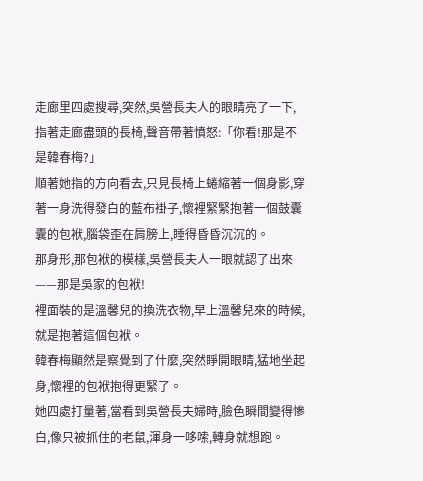走廊里四處搜尋,突然,吳營長夫人的眼睛亮了一下,指著走廊盡頭的長椅,聲音帶著憤怒:「你看!那是不是韓春梅?」
順著她指的方向看去,只見長椅上蜷縮著一個身影,穿著一身洗得發白的藍布褂子,懷裡緊緊抱著一個鼓囊囊的包袱,腦袋歪在肩膀上,睡得昏昏沉沉的。
那身形,那包袱的模樣,吳營長夫人一眼就認了出來——那是吳家的包袱!
裡面裝的是溫馨兒的換洗衣物,早上溫馨兒來的時候,就是抱著這個包袱。
韓春梅顯然是察覺到了什麼,突然睜開眼睛,猛地坐起身,懷裡的包袱抱得更緊了。
她四處打量著,當看到吳營長夫婦時,臉色瞬間變得慘白,像只被抓住的老鼠,渾身一哆嗦,轉身就想跑。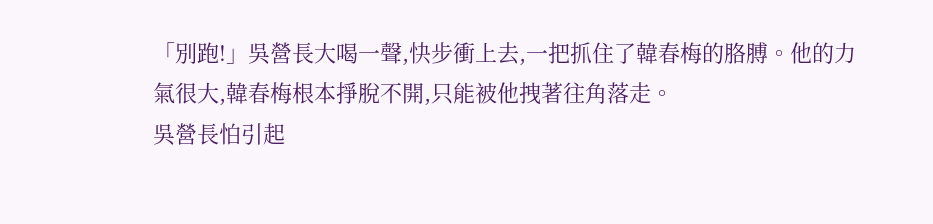「別跑!」吳營長大喝一聲,快步衝上去,一把抓住了韓春梅的胳膊。他的力氣很大,韓春梅根本掙脫不開,只能被他拽著往角落走。
吳營長怕引起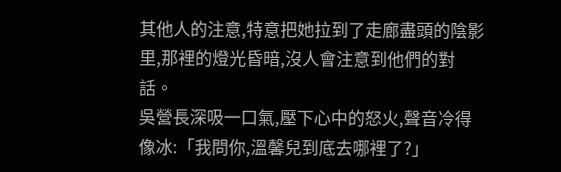其他人的注意,特意把她拉到了走廊盡頭的陰影里,那裡的燈光昏暗,沒人會注意到他們的對話。
吳營長深吸一口氣,壓下心中的怒火,聲音冷得像冰:「我問你,溫馨兒到底去哪裡了?」